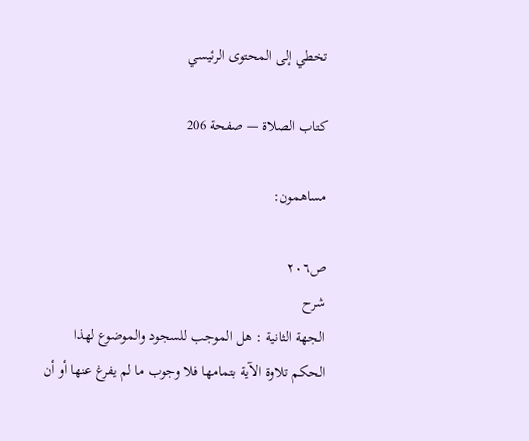تخطي إلى المحتوى الرئيسي

كتاب الصلاة — صفحة 206

مساهمون:

ص٢٠٦
شرح
الجهة الثانية : هل الموجب للسجود والموضوع لهذا الحكم تلاوة الآية بتمامها فلا وجوب ما لم يفرغ عنها أو أن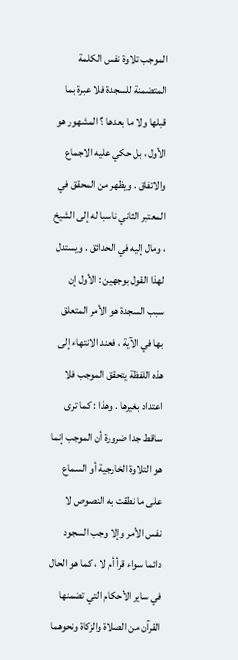الموجب تلاوة نفس الكلمة المتضمنة للسجدة فلا عبرة بما قبلها ولا ما بعدها ؟ المشهور هو الأول ، بل حكي عليه الاجماع والاتفاق . ويظهر من المحقق في المعتبر الثاني ناسبا له إلى الشيخ ، ومال إليه في الحدائق . ويستدل لهذا القول بوجهين : الأول إن سبب السجدة هو الأمر المتعلق بها في الآية ، فعند الانتهاء إلى هذه اللفظة يتحقق الموجب فلا اعتداد بغيرها . وهذا : كما ترى ساقط جدا ضرورة أن الموجب إنما هو التلاوة الخارجية أو السماع على ما نطقت به النصوص لا نفس الأمر وإلا وجب السجود دائما سواء قرأ أم لا ، كما هو الحال في ساير الأحكام التي تضمنها القرآن من الصلاة والزكاة ونحوهما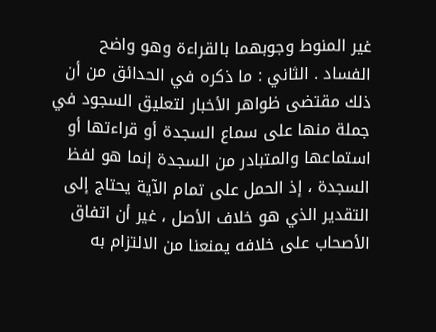غير المنوط وجوبهما بالقراءة وهو واضح الفساد . الثاني : ما ذكره في الحدائق من أن ذلك مقتضى ظواهر الأخبار لتعليق السجود في جملة منها على سماع السجدة أو قراءتها أو استماعها والمتبادر من السجدة إنما هو لفظ السجدة ، إذ الحمل على تمام الآية يحتاج إلى التقدير الذي هو خلاف الأصل ، غير أن اتفاق الأصحاب على خلافه يمنعنا من الالتزام به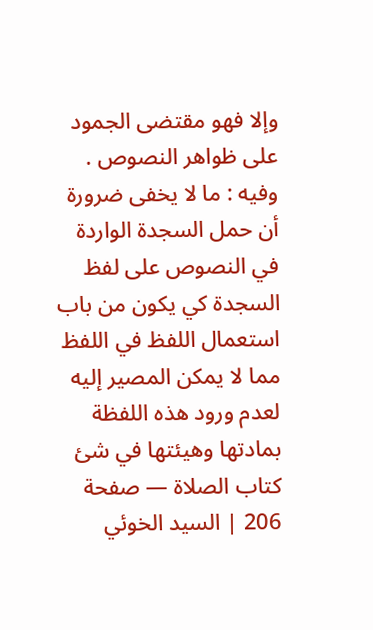وإلا فهو مقتضى الجمود على ظواهر النصوص . وفيه : ما لا يخفى ضرورة أن حمل السجدة الواردة في النصوص على لفظ السجدة كي يكون من باب استعمال اللفظ في اللفظ مما لا يمكن المصير إليه لعدم ورود هذه اللفظة بمادتها وهيئتها في شئ
كتاب الصلاة — صفحة 206 | السيد الخوئي